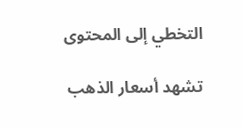التخطي إلى المحتوى

تشهد أسعار الذهب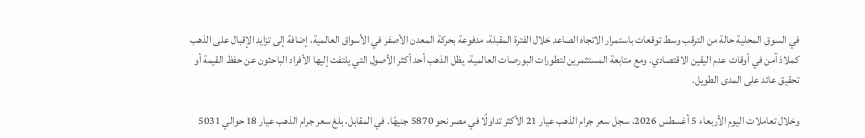في السوق المحلية حالة من الترقب وسط توقعات باستمرار الاتجاه الصاعد خلال الفترة المقبلة، مدفوعة بحركة المعدن الأصفر في الأسواق العالمية، إضافة إلى تزايد الإقبال على الذهب كملاذ آمن في أوقات عدم اليقين الاقتصادي. ومع متابعة المستثمرين لتطورات البورصات العالمية، يظل الذهب أحد أكثر الأصول التي يلتفت إليها الأفراد الباحثون عن حفظ القيمة أو تحقيق عائد على المدى الطويل.

وخلال تعاملات اليوم الأربعاء 5 أغسطس 2026، سجل سعر جرام الذهب عيار 21 الأكثر تداولًا في مصر نحو 5870 جنيهًا. في المقابل، بلغ سعر جرام الذهب عيار 18 حوالي 5031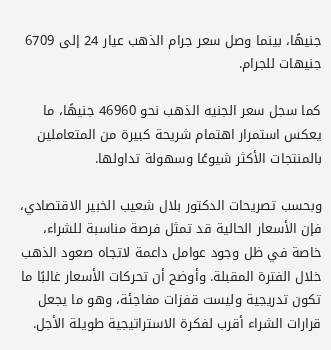جنيهًا، بينما وصل سعر جرام الذهب عيار 24 إلى 6709 جنيهات للجرام.

كما سجل سعر الجنيه الذهب نحو 46960 جنيهًا، ما يعكس استمرار اهتمام شريحة كبيرة من المتعاملين بالمنتجات الأكثر شيوعًا وسهولة تداولها.

وبحسب تصريحات الدكتور بلال شعيب الخبير الاقتصادي، فإن الأسعار الحالية قد تمثل فرصة مناسبة للشراء، خاصة في ظل وجود عوامل داعمة لاتجاه صعود الذهب خلال الفترة المقبلة. وأوضح أن تحركات الأسعار غالبًا ما تكون تدريجية وليست قفزات مفاجئة، وهو ما يجعل قرارات الشراء أقرب لفكرة الاستراتيجية طويلة الأجل.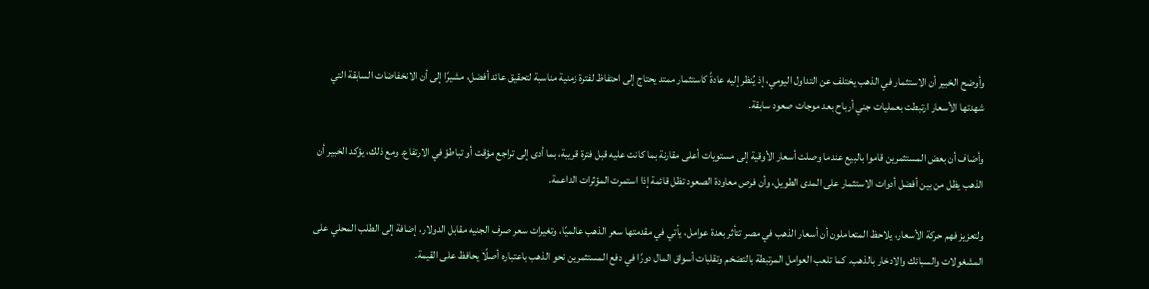وأوضح الخبير أن الاستثمار في الذهب يختلف عن التداول اليومي، إذ يُنظر إليه عادةً كاستثمار ممتد يحتاج إلى احتفاظ لفترة زمنية مناسبة لتحقيق عائد أفضل، مشيرًا إلى أن الانخفاضات السابقة التي شهدتها الأسعار ارتبطت بعمليات جني أرباح بعد موجات صعود سابقة.

وأضاف أن بعض المستثمرين قاموا بالبيع عندما وصلت أسعار الأوقية إلى مستويات أعلى مقارنة بما كانت عليه قبل فترة قريبة، بما أدى إلى تراجع مؤقت أو تباطؤ في الارتفاع. ومع ذلك، يؤكد الخبير أن الذهب يظل من بين أفضل أدوات الاستثمار على المدى الطويل، وأن فرص معاودة الصعود تظل قائمة إذا استمرت المؤثرات الداعمة.

ولتعزيز فهم حركة الأسعار، يلاحظ المتعاملون أن أسعار الذهب في مصر تتأثر بعدة عوامل، يأتي في مقدمتها سعر الذهب عالميًا، وتغيرات سعر صرف الجنيه مقابل الدولار، إضافة إلى الطلب المحلي على المشغولات والسبائك والادخار بالذهب. كما تلعب العوامل المرتبطة بالتضخم وتقلبات أسواق المال دورًا في دفع المستثمرين نحو الذهب باعتباره أصلًا يحافظ على القيمة.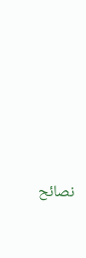نصائح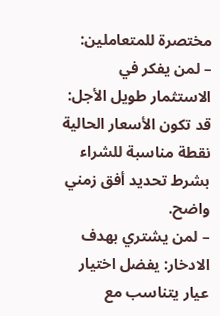مختصرة للمتعاملين:
– لمن يفكر في الاستثمار طويل الأجل: قد تكون الأسعار الحالية نقطة مناسبة للشراء بشرط تحديد أفق زمني واضح.
– لمن يشتري بهدف الادخار: يفضل اختيار عيار يتناسب مع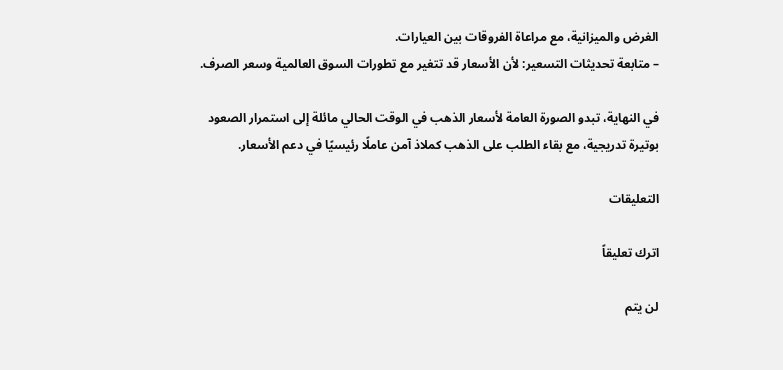الغرض والميزانية، مع مراعاة الفروقات بين العيارات.
– متابعة تحديثات التسعير: لأن الأسعار قد تتغير مع تطورات السوق العالمية وسعر الصرف.

في النهاية، تبدو الصورة العامة لأسعار الذهب في الوقت الحالي مائلة إلى استمرار الصعود بوتيرة تدريجية، مع بقاء الطلب على الذهب كملاذ آمن عاملًا رئيسيًا في دعم الأسعار.

التعليقات

اترك تعليقاً

لن يتم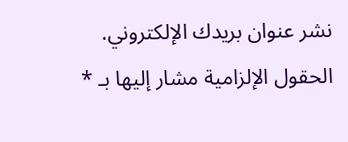نشر عنوان بريدك الإلكتروني. الحقول الإلزامية مشار إليها بـ *